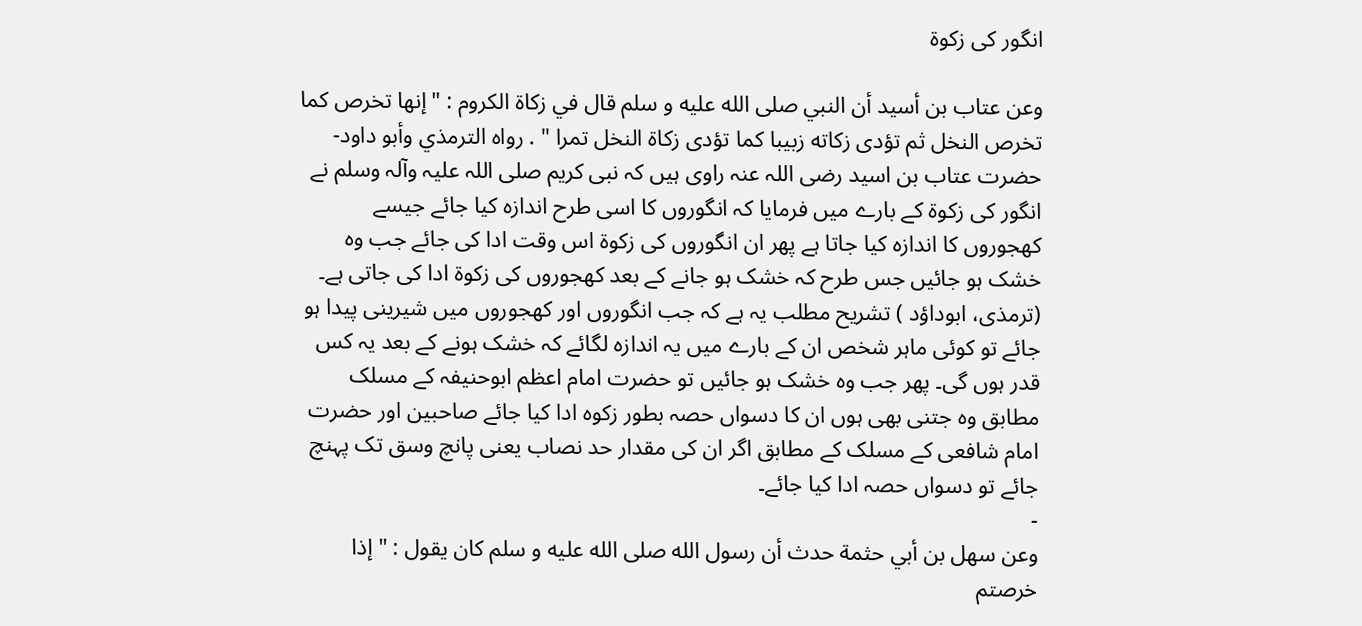انگور کی زکوۃ

وعن عتاب بن أسيد أن النبي صلى الله عليه و سلم قال في زكاة الكروم : " إنها تخرص كما تخرص النخل ثم تؤدى زكاته زبيبا كما تؤدى زكاة النخل تمرا " . رواه الترمذي وأبو داود-
حضرت عتاب بن اسید رضی اللہ عنہ راوی ہیں کہ نبی کریم صلی اللہ علیہ وآلہ وسلم نے انگور کی زکوۃ کے بارے میں فرمایا کہ انگوروں کا اسی طرح اندازہ کیا جائے جیسے کھجوروں کا اندازہ کیا جاتا ہے پھر ان انگوروں کی زکوۃ اس وقت ادا کی جائے جب وہ خشک ہو جائیں جس طرح کہ خشک ہو جانے کے بعد کھجوروں کی زکوۃ ادا کی جاتی ہے۔ (ترمذی، ابوداؤد ) تشریح مطلب یہ ہے کہ جب انگوروں اور کھجوروں میں شیرینی پیدا ہو جائے تو کوئی ماہر شخص ان کے بارے میں یہ اندازہ لگائے کہ خشک ہونے کے بعد یہ کس قدر ہوں گی۔ پھر جب وہ خشک ہو جائیں تو حضرت امام اعظم ابوحنیفہ کے مسلک مطابق وہ جتنی بھی ہوں ان کا دسواں حصہ بطور زکوہ ادا کیا جائے صاحبین اور حضرت امام شافعی کے مسلک کے مطابق اگر ان کی مقدار حد نصاب یعنی پانچ وسق تک پہنچ جائے تو دسواں حصہ ادا کیا جائے۔
-
وعن سهل بن أبي حثمة حدث أن رسول الله صلى الله عليه و سلم كان يقول : " إذا خرصتم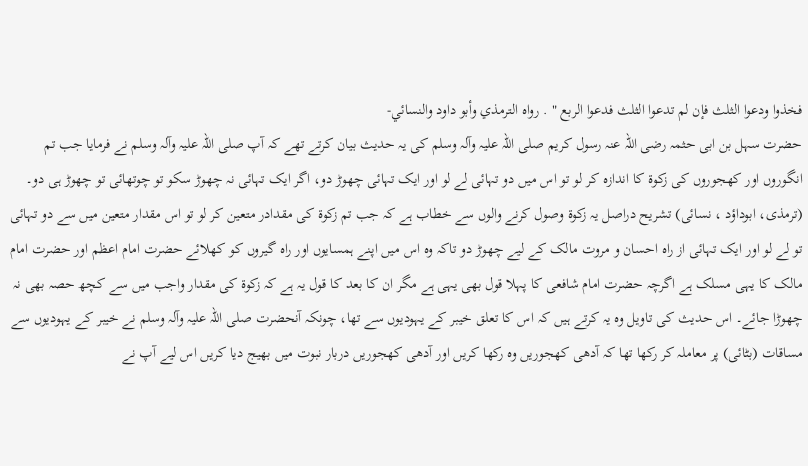فخذوا ودعوا الثلث فإن لم تدعوا الثلث فدعوا الربع " . رواه الترمذي وأبو داود والنسائي-
حضرت سہل بن ابی حثمہ رضی اللہ عنہ رسول کریم صلی اللہ علیہ وآلہ وسلم کی یہ حدیث بیان کرتے تھے کہ آپ صلی اللہ علیہ وآلہ وسلم نے فرمایا جب تم انگوروں اور کھجوروں کی زکوۃ کا اندازہ کر لو تو اس میں دو تہائی لے لو اور ایک تہائی چھوڑ دو، اگر ایک تہائی نہ چھوڑ سکو تو چوتھائی تو چھوڑ ہی دو۔ (ترمذی، ابوداؤد ، نسائی) تشریح دراصل یہ زکوۃ وصول کرنے والوں سے خطاب ہے کہ جب تم زکوۃ کی مقدادر متعین کر لو تو اس مقدار متعین میں سے دو تہائی تو لے لو اور ایک تہائی از راہ احسان و مروت مالک کے لیے چھوڑ دو تاکہ وہ اس میں اپنے ہمسایوں اور راہ گیروں کو کھلائے حضرت امام اعظم اور حضرت امام مالک کا یہی مسلک ہے اگرچہ حضرت امام شافعی کا پہلا قول بھی یہی ہے مگر ان کا بعد کا قول یہ ہے کہ زکوۃ کی مقدار واجب میں سے کچھ حصہ بھی نہ چھوڑا جائے۔ اس حدیث کی تاویل وہ یہ کرتے ہیں کہ اس کا تعلق خیبر کے یہودیوں سے تھا، چونکہ آنحضرت صلی اللہ علیہ وآلہ وسلم نے خیبر کے یہودیوں سے مساقات (بٹائی) پر معاملہ کر رکھا تھا کہ آدھی کھجوریں وہ رکھا کریں اور آدھی کھجوریں دربار نبوت میں بھیج دیا کریں اس لیے آپ نے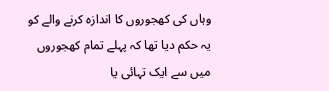وہاں کی کھجوروں کا اندازہ کرنے والے کو یہ حکم دیا تھا کہ پہلے تمام کھجوروں میں سے ایک تہائی یا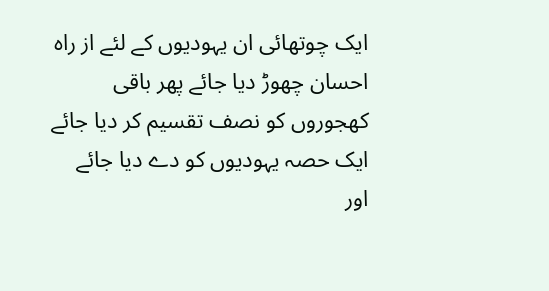ایک چوتھائی ان یہودیوں کے لئے از راہ احسان چھوڑ دیا جائے پھر باقی کھجوروں کو نصف تقسیم کر دیا جائے ایک حصہ یہودیوں کو دے دیا جائے اور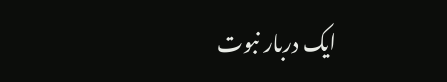ایک دربار نبوت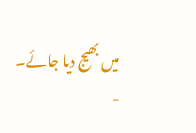میں بھیج دیا جائے۔
-